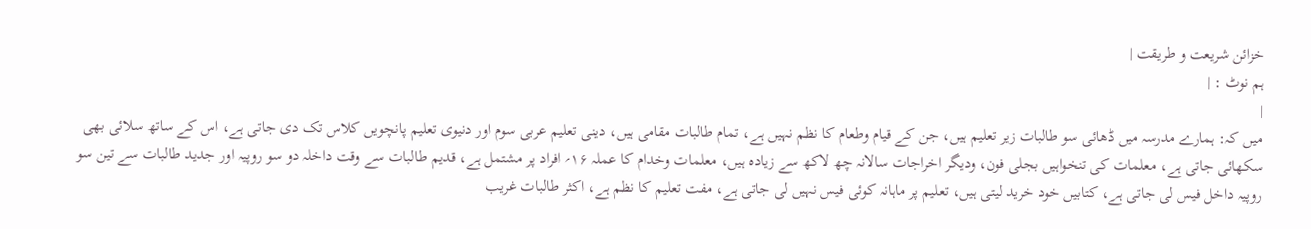خزائن شریعت و طریقت |
ہم نوٹ : |
|
میں کہ: ہمارے مدرسہ میں ڈھائی سو طالبات زیر تعلیم ہیں، جن کے قیام وطعام کا نظم نہیں ہے، تمام طالبات مقامی ہیں، دینی تعلیم عربی سوم اور دنیوی تعلیم پانچویں کلاس تک دی جاتی ہے، اس کے ساتھ سلائی بھی سکھائی جاتی ہے، معلمات کی تنخواہیں بجلی فون، ودیگر اخراجات سالانہ چھ لاکھ سے زیادہ ہیں، معلمات وخدام کا عملہ ۱۶؍ افراد پر مشتمل ہے، قدیم طالبات سے وقت داخلہ دو سو روپیہ اور جدید طالبات سے تین سو روپیہ داخل فیس لی جاتی ہے، کتابیں خود خرید لیتی ہیں، تعلیم پر ماہانہ کوئی فیس نہیں لی جاتی ہے، مفت تعلیم کا نظم ہے، اکثر طالبات غریب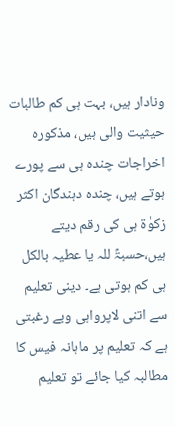ونادار ہیں، بہت ہی کم طالبات حیثیت والی ہیں، مذکورہ اخراجات چندہ ہی سے پورے ہوتے ہیں، چندہ دہندگان اکثر زکوٰۃ ہی کی رقم دیتے ہیں،حسبۃً للہ یا عطیہ بالکل ہی کم ہوتی ہے۔ دینی تعلیم سے اتنی لاپرواہی وبے رغبتی ہے کہ تعلیم پر ماہانہ فیس کا مطالبہ کیا جائے تو تعلیم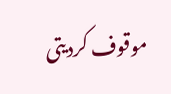موقوف کردیتی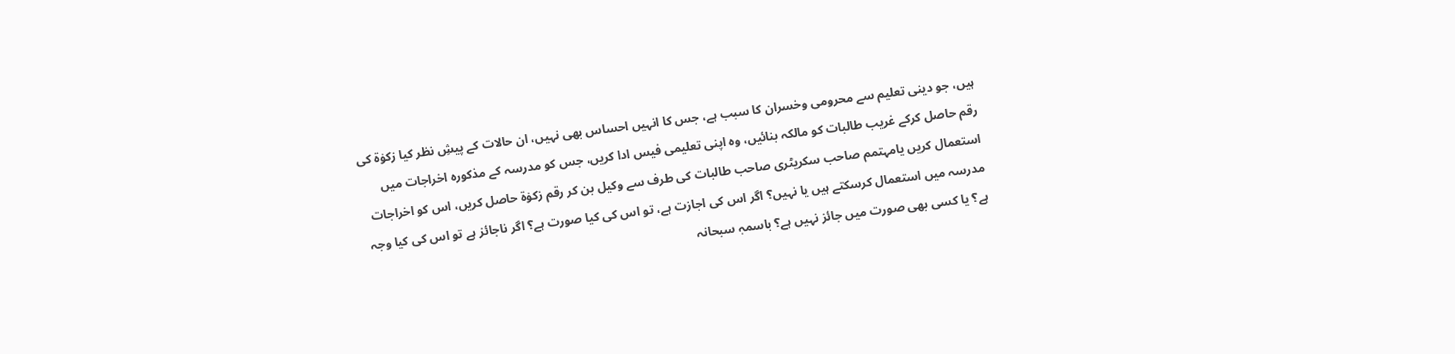ہیں، جو دینی تعلیم سے محرومی وخسران کا سبب ہے، جس کا انہیں احساس بھی نہیں، ان حالات کے پیشِ نظر کیا زکوٰۃ کی رقم حاصل کرکے غریب طالبات کو مالکہ بنائیں، وہ اپنی تعلیمی فیس ادا کریں، جس کو مدرسہ کے مذکورہ اخراجات میں استعمال کریں یامہتمم صاحب سکریٹری صاحب طالبات کی طرف سے وکیل بن کر رقم زکوٰۃ حاصل کریں، اس کو اخراجات مدرسہ میں استعمال کرسکتے ہیں یا نہیں؟ اگر اس کی اجازت ہے، تو اس کی کیا صورت ہے؟ اگر ناجائز ہے تو اس کی کیا وجہ ہے؟ یا کسی بھی صورت میں جائز نہیں ہے؟ باسمہٖ سبحانہ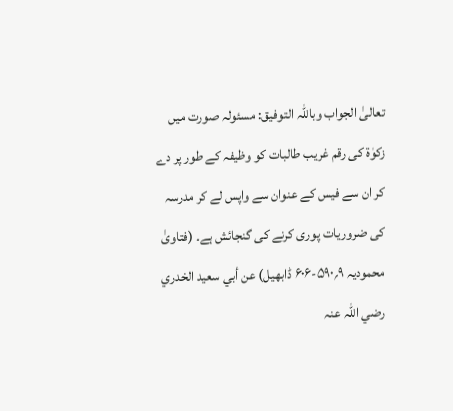تعالیٰ الجواب وباللّٰہ التوفیق: مسئولہ صورت میں زکوٰۃ کی رقم غریب طالبات کو وظیفہ کے طور پر دے کر ان سے فیس کے عنوان سے واپس لے کر مدرسہ کی ضروریات پوری کرنے کی گنجائش ہے۔ (فتاویٰ محمودیہ ۹؍۵۹۰-۶۰۶ ڈابھیل) عن أبي سعید الخدري رضي اللّٰہ عنہ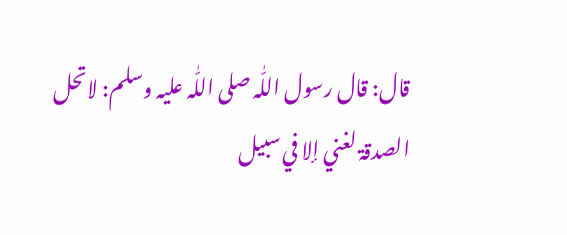قال: قال رسول اللّٰہ صلی اللّٰہ علیہ وسلم: لاتحل الصدقۃ لغني إلا في سبیل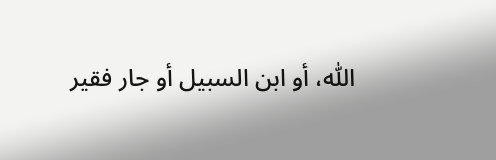اللّٰہ، أو ابن السبیل أو جار فقیر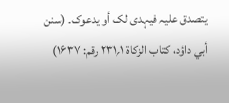یتصدق علیہ فیہدی لک أو یدعوک۔ (سنن أبي داؤد، کتاب الزکاۃ ۱؍۲۳۱ رقم: ۱۶۳۷)